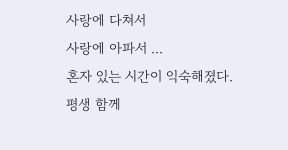사랑에 다쳐서
사랑에 아파서 ...
혼자 있는 시간이 익숙해졌다.
평생 함께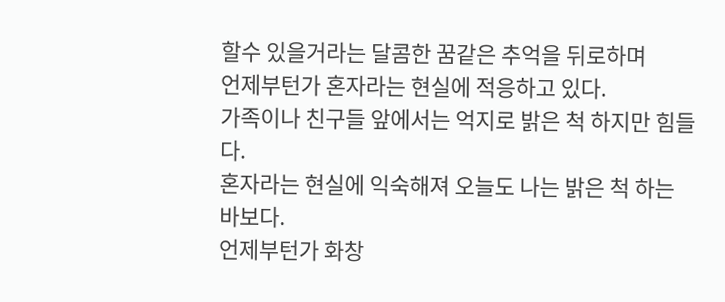할수 있을거라는 달콤한 꿈같은 추억을 뒤로하며
언제부턴가 혼자라는 현실에 적응하고 있다.
가족이나 친구들 앞에서는 억지로 밝은 척 하지만 힘들다.
혼자라는 현실에 익숙해져 오늘도 나는 밝은 척 하는 바보다.
언제부턴가 화창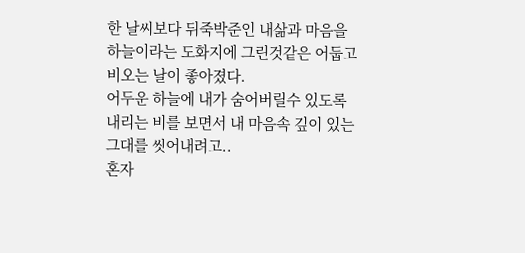한 날씨보다 뒤죽박준인 내삶과 마음을
하늘이라는 도화지에 그린것같은 어둡고 비오는 날이 좋아졌다.
어두운 하늘에 내가 숨어버릴수 있도록
내리는 비를 보면서 내 마음속 깊이 있는 그대를 씻어내려고..
혼자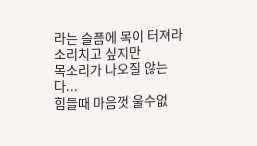라는 슬픔에 목이 터져라 소리치고 싶지만
목소리가 나오질 않는다...
힘들때 마음껏 울수없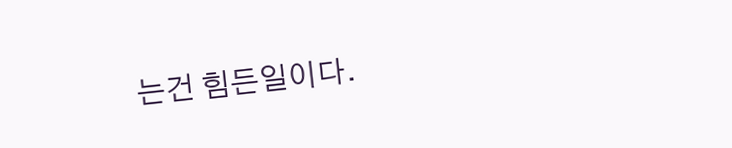는건 힘든일이다.